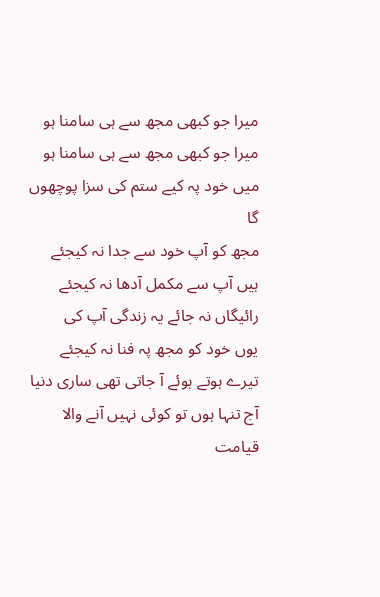میرا جو کبھی مجھ سے ہی سامنا ہو
میرا جو کبھی مجھ سے ہی سامنا ہو
میں خود پہ کیے ستم کی سزا پوچھوں گا
مجھ کو آپ خود سے جدا نہ کیجئے
ہیں آپ سے مکمل آدھا نہ کیجئے
رائیگاں نہ جائے یہ زندگی آپ کی
یوں خود کو مجھ پہ فنا نہ کیجئے
تیرے ہوتے ہوئے آ جاتی تھی ساری دنیا
آج تنہا ہوں تو کوئی نہیں آنے والا
قیامت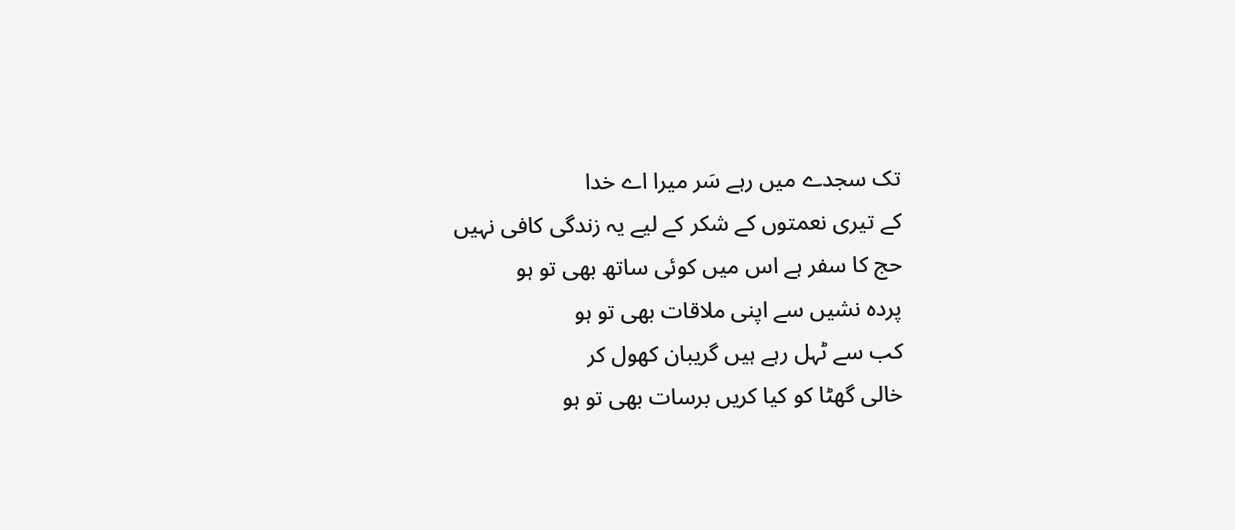تک سجدے میں رہے سَر میرا اے خدا
کے تیری نعمتوں کے شکر كے لیے یہ زندگی کافی نہیں
حج کا سفر ہے اس میں کوئی ساتھ بھی تو ہو
پردہ نشیں سے اپنی ملاقات بھی تو ہو
کب سے ٹہل رہے ہیں گریبان کھول کر
خالی گھٹا کو کیا کریں برسات بھی تو ہو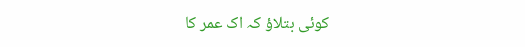کوئی بتلاؤ کہ اک عمر کا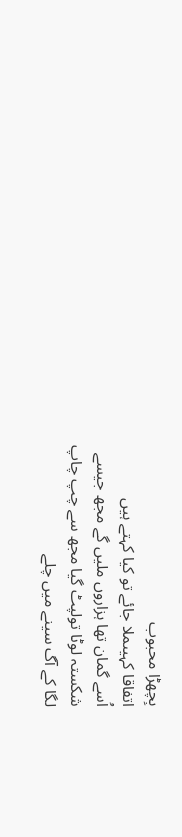بِچھڑا محبوب
اتفاقا کہیںملا جائے تو کیا کہتے ہیں
اُسے گمان تھا ہزاروں ملیں گے مجھ جیسے
شکستہ لوٹا تولپٹ گیا مجھ سے چپ چاپ
لگا كے آگ سینے میں چلے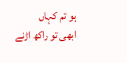ہو تم کہاں
ابھی تو راکھ اڑنے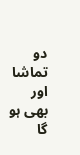دو تماشا اور بھی ہو گا